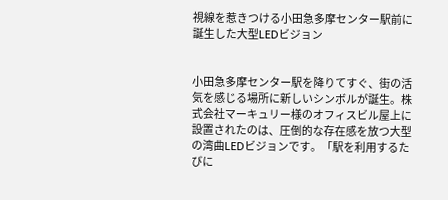視線を惹きつける小田急多摩センター駅前に誕生した大型LEDビジョン


小田急多摩センター駅を降りてすぐ、街の活気を感じる場所に新しいシンボルが誕生。株式会社マーキュリー様のオフィスビル屋上に設置されたのは、圧倒的な存在感を放つ大型の湾曲LEDビジョンです。「駅を利用するたびに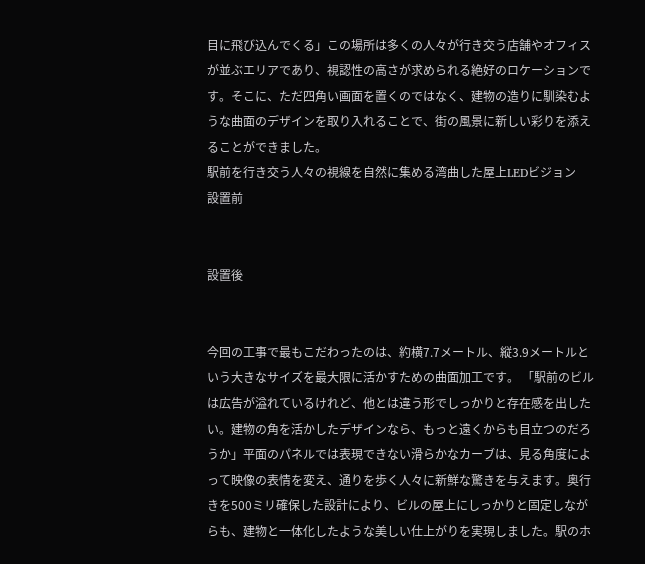目に飛び込んでくる」この場所は多くの人々が行き交う店舗やオフィスが並ぶエリアであり、視認性の高さが求められる絶好のロケーションです。そこに、ただ四角い画面を置くのではなく、建物の造りに馴染むような曲面のデザインを取り入れることで、街の風景に新しい彩りを添えることができました。
駅前を行き交う人々の視線を自然に集める湾曲した屋上LEDビジョン
設置前


設置後


今回の工事で最もこだわったのは、約横7.7メートル、縦3.9メートルという大きなサイズを最大限に活かすための曲面加工です。 「駅前のビルは広告が溢れているけれど、他とは違う形でしっかりと存在感を出したい。建物の角を活かしたデザインなら、もっと遠くからも目立つのだろうか」平面のパネルでは表現できない滑らかなカーブは、見る角度によって映像の表情を変え、通りを歩く人々に新鮮な驚きを与えます。奥行きを500ミリ確保した設計により、ビルの屋上にしっかりと固定しながらも、建物と一体化したような美しい仕上がりを実現しました。駅のホ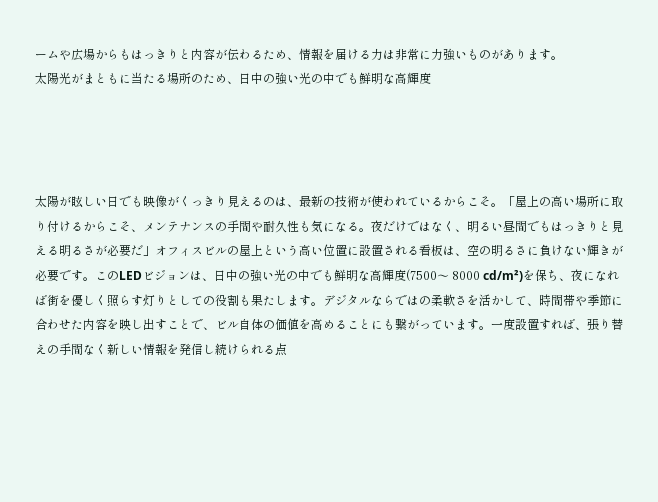ームや広場からもはっきりと内容が伝わるため、情報を届ける力は非常に力強いものがあります。
太陽光がまともに当たる場所のため、日中の強い光の中でも鮮明な高輝度




太陽が眩しい日でも映像がくっきり見えるのは、最新の技術が使われているからこそ。「屋上の高い場所に取り付けるからこそ、メンテナンスの手間や耐久性も気になる。夜だけではなく、明るい昼間でもはっきりと見える明るさが必要だ」オフィスビルの屋上という高い位置に設置される看板は、空の明るさに負けない輝きが必要です。このLEDビジョンは、日中の強い光の中でも鮮明な高輝度(7500〜 8000 cd/m²)を保ち、夜になれば街を優しく照らす灯りとしての役割も果たします。デジタルならではの柔軟さを活かして、時間帯や季節に合わせた内容を映し出すことで、ビル自体の価値を高めることにも繋がっています。一度設置すれば、張り替えの手間なく新しい情報を発信し続けられる点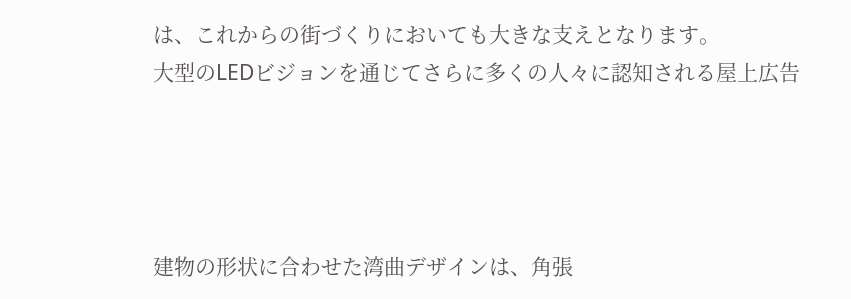は、これからの街づくりにおいても大きな支えとなります。
大型のLEDビジョンを通じてさらに多くの人々に認知される屋上広告




建物の形状に合わせた湾曲デザインは、角張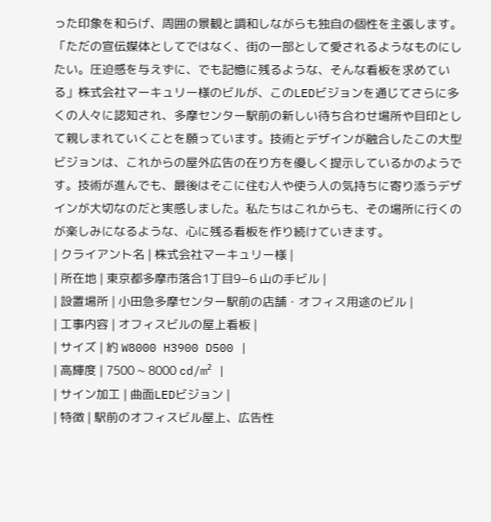った印象を和らげ、周囲の景観と調和しながらも独自の個性を主張します。「ただの宣伝媒体としてではなく、街の一部として愛されるようなものにしたい。圧迫感を与えずに、でも記憶に残るような、そんな看板を求めている」株式会社マーキュリー様のビルが、このLEDビジョンを通じてさらに多くの人々に認知され、多摩センター駅前の新しい待ち合わせ場所や目印として親しまれていくことを願っています。技術とデザインが融合したこの大型ビジョンは、これからの屋外広告の在り方を優しく提示しているかのようです。技術が進んでも、最後はそこに住む人や使う人の気持ちに寄り添うデザインが大切なのだと実感しました。私たちはこれからも、その場所に行くのが楽しみになるような、心に残る看板を作り続けていきます。
| クライアント名 | 株式会社マーキュリー様 |
| 所在地 | 東京都多摩市落合1丁目9−6 山の手ビル |
| 設置場所 | 小田急多摩センター駅前の店舗・オフィス用途のビル |
| 工事内容 | オフィスビルの屋上看板 |
| サイズ | 約 W8000 H3900 D500 |
| 高輝度 | 7500 ~ 8000 cd/m² |
| サイン加工 | 曲面LEDビジョン |
| 特徴 | 駅前のオフィスビル屋上、広告性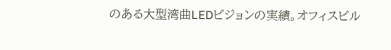のある大型湾曲LEDビジョンの実績。オフィスビル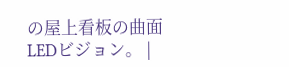の屋上看板の曲面LEDビジョン。 |